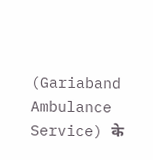(Gariaband Ambulance Service) के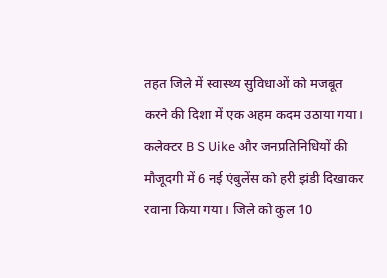तहत जिले में स्वास्थ्य सुविधाओं को मजबूत करने की दिशा में एक अहम कदम उठाया गया। कलेक्टर B S Uike और जनप्रतिनिधियों की मौजूदगी में 6 नई एंबुलेंस को हरी झंडी दिखाकर रवाना किया गया। जिले को कुल 10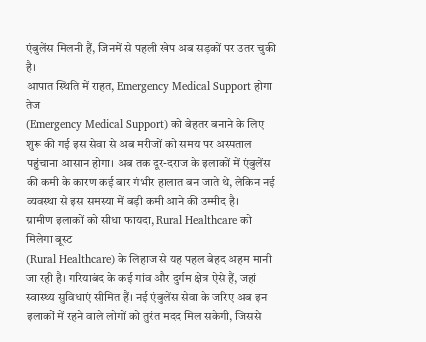एंबुलेंस मिलनी हैं, जिनमें से पहली खेप अब सड़कों पर उतर चुकी है।
आपात स्थिति में राहत, Emergency Medical Support होगा तेज
(Emergency Medical Support) को बेहतर बनाने के लिए शुरू की गई इस सेवा से अब मरीजों को समय पर अस्पताल पहुंचाना आसान होगा। अब तक दूर-दराज के इलाकों में एंबुलेंस की कमी के कारण कई बार गंभीर हालात बन जाते थे, लेकिन नई व्यवस्था से इस समस्या में बड़ी कमी आने की उम्मीद है।
ग्रामीण इलाकों को सीधा फायदा, Rural Healthcare को मिलेगा बूस्ट
(Rural Healthcare) के लिहाज से यह पहल बेहद अहम मानी जा रही है। गरियाबंद के कई गांव और दुर्गम क्षेत्र ऐसे हैं, जहां स्वास्थ्य सुविधाएं सीमित हैं। नई एंबुलेंस सेवा के जरिए अब इन इलाकों में रहने वाले लोगों को तुरंत मदद मिल सकेगी, जिससे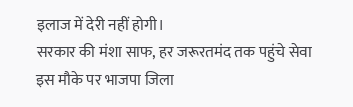इलाज में देरी नहीं होगी।
सरकार की मंशा साफ, हर जरूरतमंद तक पहुंचे सेवा
इस मौके पर भाजपा जिला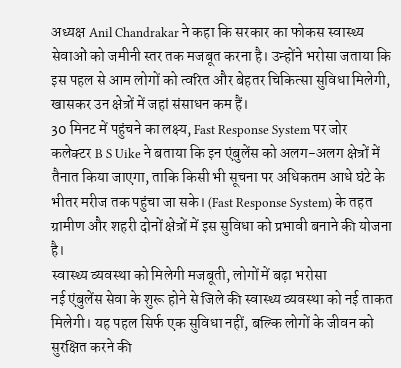अध्यक्ष Anil Chandrakar ने कहा कि सरकार का फोकस स्वास्थ्य सेवाओं को जमीनी स्तर तक मजबूत करना है। उन्होंने भरोसा जताया कि इस पहल से आम लोगों को त्वरित और बेहतर चिकित्सा सुविधा मिलेगी, खासकर उन क्षेत्रों में जहां संसाधन कम हैं।
30 मिनट में पहुंचने का लक्ष्य, Fast Response System पर जोर
कलेक्टर B S Uike ने बताया कि इन एंबुलेंस को अलग-अलग क्षेत्रों में तैनात किया जाएगा, ताकि किसी भी सूचना पर अधिकतम आधे घंटे के भीतर मरीज तक पहुंचा जा सके। (Fast Response System) के तहत ग्रामीण और शहरी दोनों क्षेत्रों में इस सुविधा को प्रभावी बनाने की योजना है।
स्वास्थ्य व्यवस्था को मिलेगी मजबूती, लोगों में बढ़ा भरोसा
नई एंबुलेंस सेवा के शुरू होने से जिले की स्वास्थ्य व्यवस्था को नई ताकत मिलेगी। यह पहल सिर्फ एक सुविधा नहीं, बल्कि लोगों के जीवन को सुरक्षित करने की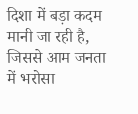दिशा में बड़ा कदम मानी जा रही है, जिससे आम जनता में भरोसा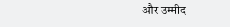और उम्मीद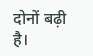दोनों बढ़ी है।